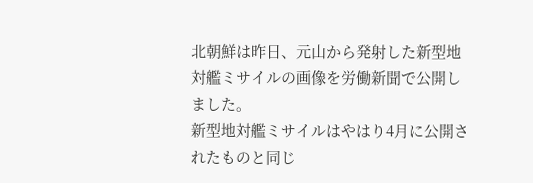北朝鮮は昨日、元山から発射した新型地対艦ミサイルの画像を労働新聞で公開しました。
新型地対艦ミサイルはやはり4月に公開されたものと同じ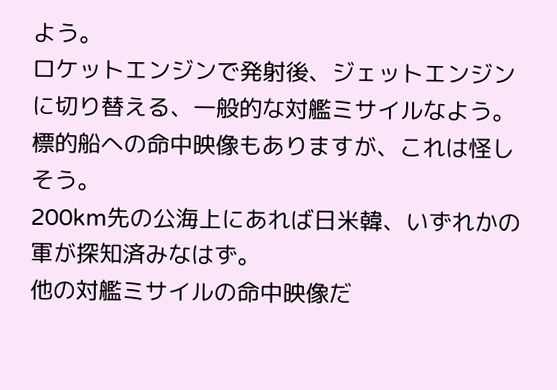よう。
ロケットエンジンで発射後、ジェットエンジンに切り替える、一般的な対艦ミサイルなよう。
標的船への命中映像もありますが、これは怪しそう。
200km先の公海上にあれば日米韓、いずれかの軍が探知済みなはず。
他の対艦ミサイルの命中映像だ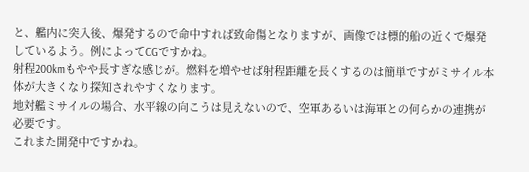と、艦内に突入後、爆発するので命中すれば致命傷となりますが、画像では標的船の近くで爆発しているよう。例によってCGですかね。
射程200kmもやや長すぎな感じが。燃料を増やせば射程距離を長くするのは簡単ですがミサイル本体が大きくなり探知されやすくなります。
地対艦ミサイルの場合、水平線の向こうは見えないので、空軍あるいは海軍との何らかの連携が必要です。
これまた開発中ですかね。